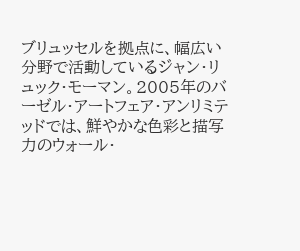ブリュッセルを拠点に、幅広い分野で活動しているジャン・リュック・モーマン。2005年のバーゼル・アートフェア・アンリミテッドでは、鮮やかな色彩と描写力のウォール・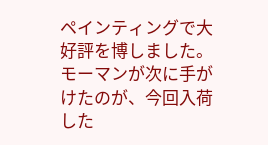ペインティングで大好評を博しました。モーマンが次に手がけたのが、今回入荷した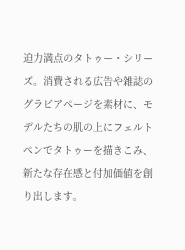迫力満点のタトゥー・シリーズ。消費される広告や雑誌のグラビアページを素材に、モデルたちの肌の上にフェルトペンでタトゥーを描きこみ、新たな存在感と付加価値を創り出します。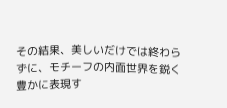その結果、美しいだけでは終わらずに、モチーフの内面世界を鋭く豊かに表現す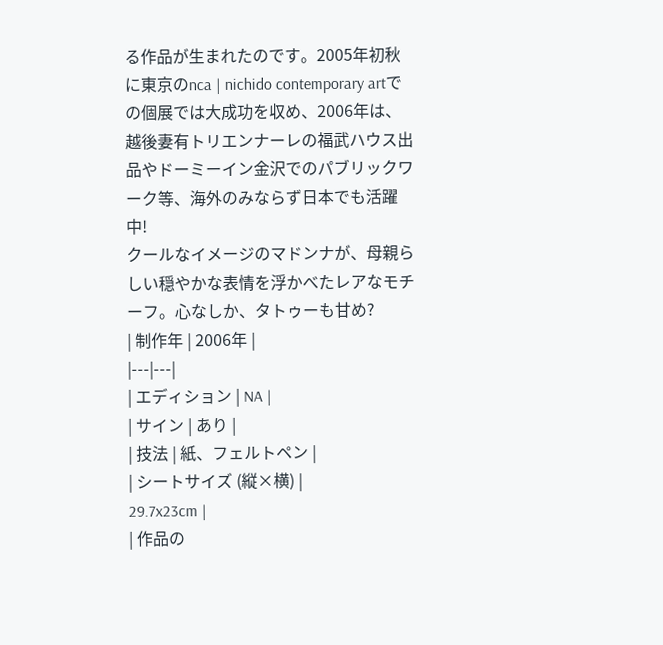る作品が生まれたのです。2005年初秋に東京のnca | nichido contemporary artでの個展では大成功を収め、2006年は、越後妻有トリエンナーレの福武ハウス出品やドーミーイン金沢でのパブリックワーク等、海外のみならず日本でも活躍中!
クールなイメージのマドンナが、母親らしい穏やかな表情を浮かべたレアなモチーフ。心なしか、タトゥーも甘め?
| 制作年 | 2006年 |
|---|---|
| エディション | NA |
| サイン | あり |
| 技法 | 紙、フェルトペン |
| シートサイズ (縦×横) |
29.7x23cm |
| 作品の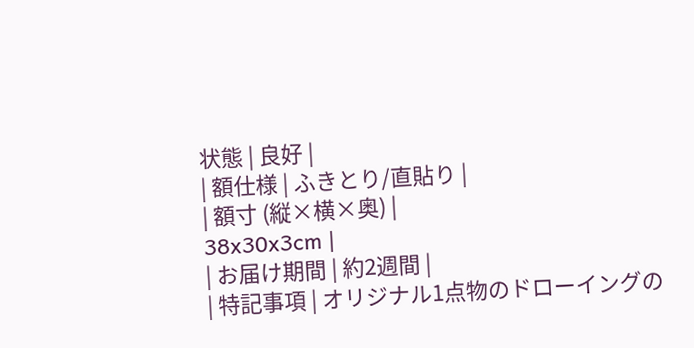状態 | 良好 |
| 額仕様 | ふきとり/直貼り |
| 額寸 (縦×横×奥) |
38x30x3cm |
| お届け期間 | 約2週間 |
| 特記事項 | オリジナル1点物のドローイングの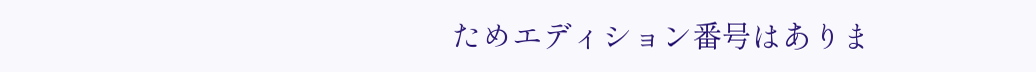ためエディション番号はありま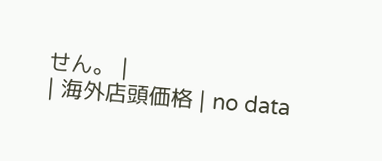せん。 |
| 海外店頭価格 | no data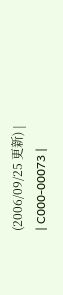(2006/09/25 更新) |
| C000-00073 |